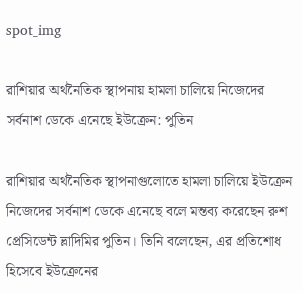spot_img

রাশিয়ার অর্থনৈতিক স্থাপনায় হামলা চালিয়ে নিজেদের সর্বনাশ ডেকে এনেছে ইউক্রেন: পুতিন

রাশিয়ার অর্থনৈতিক স্থাপনাগুলোতে হামলা চালিয়ে ইউক্রেন নিজেদের সর্বনাশ ডেকে এনেছে বলে মন্তব্য করেছেন রুশ প্রেসিডেন্ট ভ্লাদিমির পুতিন। তিনি বলেছেন, এর প্রতিশোধ হিসেবে ইউক্রেনের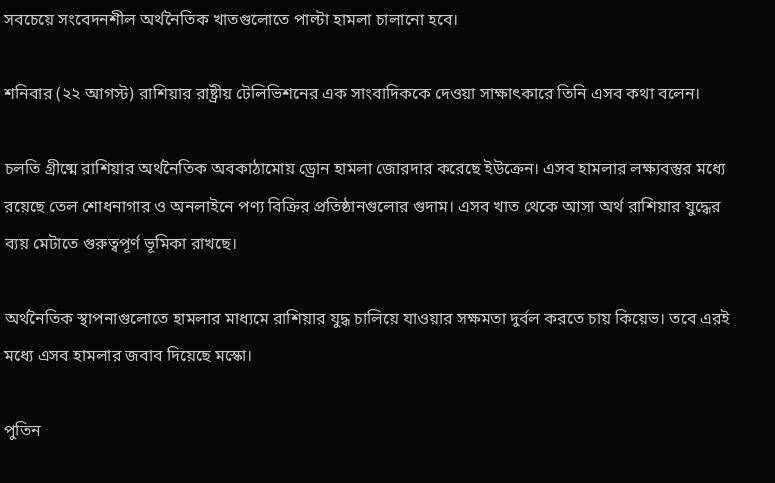সবচেয়ে সংবেদনশীল অর্থনৈতিক খাতগুলোতে পাল্টা হামলা চালানো হবে।

শনিবার (২২ আগস্ট) রাশিয়ার রাষ্ট্রীয় টেলিভিশনের এক সাংবাদিককে দেওয়া সাক্ষাৎকারে তিনি এসব কথা বলেন।

চলতি গ্রীষ্মে রাশিয়ার অর্থনৈতিক অবকাঠামোয় ড্রোন হামলা জোরদার করেছে ইউক্রেন। এসব হামলার লক্ষ্যবস্তুর মধ্যে রয়েছে তেল শোধনাগার ও অনলাইনে পণ্য বিক্রির প্রতিষ্ঠানগুলোর গুদাম। এসব খাত থেকে আসা অর্থ রাশিয়ার যুদ্ধের ব্যয় মেটাতে গুরুত্বপূর্ণ ভূমিকা রাখছে।

অর্থনৈতিক স্থাপনাগুলোতে হামলার মাধ্যমে রাশিয়ার যুদ্ধ চালিয়ে যাওয়ার সক্ষমতা দুর্বল করতে চায় কিয়েভ। তবে এরই মধ্যে এসব হামলার জবাব দিয়েছে মস্কো।

পুতিন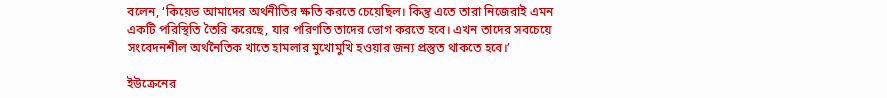বলেন, ‘কিয়েভ আমাদের অর্থনীতির ক্ষতি করতে চেয়েছিল। কিন্তু এতে তারা নিজেরাই এমন একটি পরিস্থিতি তৈরি করেছে, যার পরিণতি তাদের ভোগ করতে হবে। এখন তাদের সবচেয়ে সংবেদনশীল অর্থনৈতিক খাতে হামলার মুখোমুখি হওয়ার জন্য প্রস্তুত থাকতে হবে।’

ইউক্রেনের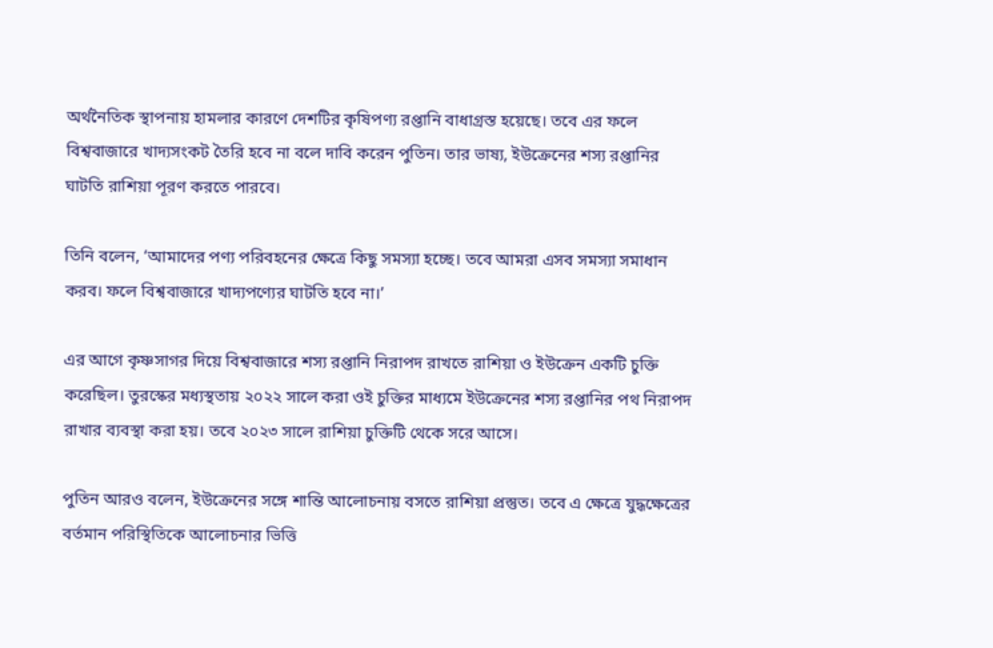অর্থনৈতিক স্থাপনায় হামলার কারণে দেশটির কৃষিপণ্য রপ্তানি বাধাগ্রস্ত হয়েছে। তবে এর ফলে বিশ্ববাজারে খাদ্যসংকট তৈরি হবে না বলে দাবি করেন পুতিন। তার ভাষ্য, ইউক্রেনের শস্য রপ্তানির ঘাটতি রাশিয়া পূরণ করতে পারবে।

তিনি বলেন, ‘আমাদের পণ্য পরিবহনের ক্ষেত্রে কিছু সমস্যা হচ্ছে। তবে আমরা এসব সমস্যা সমাধান করব। ফলে বিশ্ববাজারে খাদ্যপণ্যের ঘাটতি হবে না।’

এর আগে কৃষ্ণসাগর দিয়ে বিশ্ববাজারে শস্য রপ্তানি নিরাপদ রাখতে রাশিয়া ও ইউক্রেন একটি চুক্তি করেছিল। তুরস্কের মধ্যস্থতায় ২০২২ সালে করা ওই চুক্তির মাধ্যমে ইউক্রেনের শস্য রপ্তানির পথ নিরাপদ রাখার ব্যবস্থা করা হয়। তবে ২০২৩ সালে রাশিয়া চুক্তিটি থেকে সরে আসে।

পুতিন আরও বলেন, ইউক্রেনের সঙ্গে শান্তি আলোচনায় বসতে রাশিয়া প্রস্তুত। তবে এ ক্ষেত্রে যুদ্ধক্ষেত্রের বর্তমান পরিস্থিতিকে আলোচনার ভিত্তি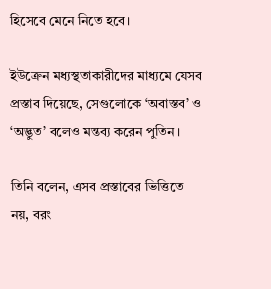হিসেবে মেনে নিতে হবে।

ইউক্রেন মধ্যস্থতাকারীদের মাধ্যমে যেসব প্রস্তাব দিয়েছে, সেগুলোকে ‘অবাস্তব’ ও ‘অদ্ভুত’ বলেও মন্তব্য করেন পুতিন।

তিনি বলেন, এসব প্রস্তাবের ভিত্তিতে নয়, বরং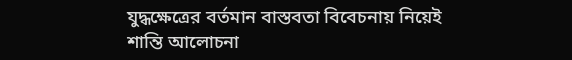যুদ্ধক্ষেত্রের বর্তমান বাস্তবতা বিবেচনায় নিয়েই শান্তি আলোচনা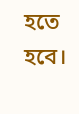হতে হবে।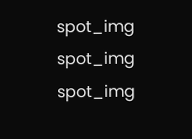spot_img
spot_img
spot_img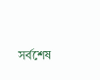সর্বশেষ